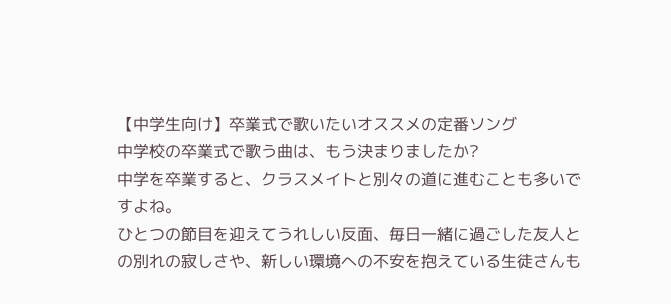【中学生向け】卒業式で歌いたいオススメの定番ソング
中学校の卒業式で歌う曲は、もう決まりましたか?
中学を卒業すると、クラスメイトと別々の道に進むことも多いですよね。
ひとつの節目を迎えてうれしい反面、毎日一緒に過ごした友人との別れの寂しさや、新しい環境への不安を抱えている生徒さんも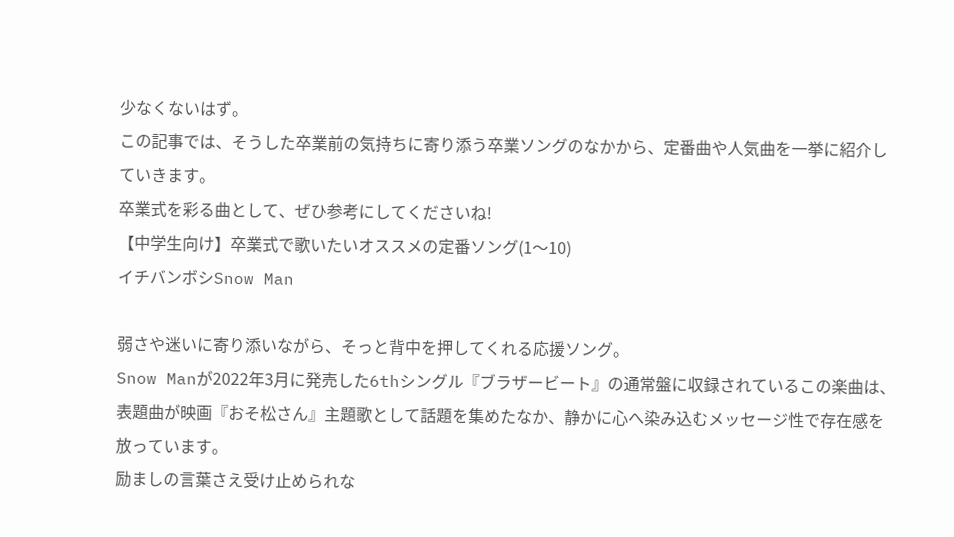少なくないはず。
この記事では、そうした卒業前の気持ちに寄り添う卒業ソングのなかから、定番曲や人気曲を一挙に紹介していきます。
卒業式を彩る曲として、ぜひ参考にしてくださいね!
【中学生向け】卒業式で歌いたいオススメの定番ソング(1〜10)
イチバンボシSnow Man

弱さや迷いに寄り添いながら、そっと背中を押してくれる応援ソング。
Snow Manが2022年3月に発売した6thシングル『ブラザービート』の通常盤に収録されているこの楽曲は、表題曲が映画『おそ松さん』主題歌として話題を集めたなか、静かに心へ染み込むメッセージ性で存在感を放っています。
励ましの言葉さえ受け止められな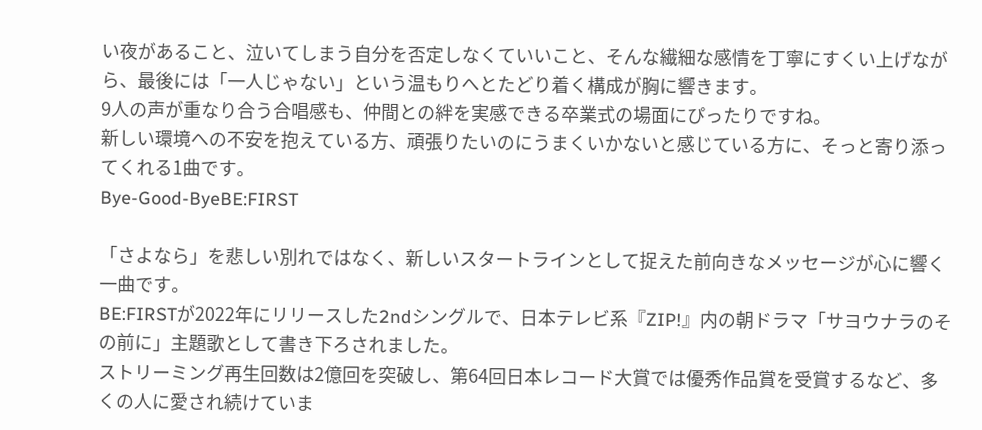い夜があること、泣いてしまう自分を否定しなくていいこと、そんな繊細な感情を丁寧にすくい上げながら、最後には「一人じゃない」という温もりへとたどり着く構成が胸に響きます。
9人の声が重なり合う合唱感も、仲間との絆を実感できる卒業式の場面にぴったりですね。
新しい環境への不安を抱えている方、頑張りたいのにうまくいかないと感じている方に、そっと寄り添ってくれる1曲です。
Bye-Good-ByeBE:FIRST

「さよなら」を悲しい別れではなく、新しいスタートラインとして捉えた前向きなメッセージが心に響く一曲です。
BE:FIRSTが2022年にリリースした2ndシングルで、日本テレビ系『ZIP!』内の朝ドラマ「サヨウナラのその前に」主題歌として書き下ろされました。
ストリーミング再生回数は2億回を突破し、第64回日本レコード大賞では優秀作品賞を受賞するなど、多くの人に愛され続けていま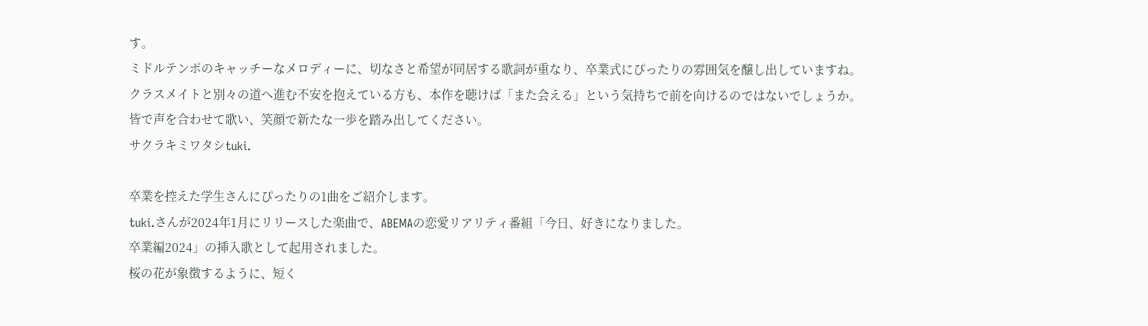す。
ミドルテンポのキャッチーなメロディーに、切なさと希望が同居する歌詞が重なり、卒業式にぴったりの雰囲気を醸し出していますね。
クラスメイトと別々の道へ進む不安を抱えている方も、本作を聴けば「また会える」という気持ちで前を向けるのではないでしょうか。
皆で声を合わせて歌い、笑顔で新たな一歩を踏み出してください。
サクラキミワタシtuki.

卒業を控えた学生さんにぴったりの1曲をご紹介します。
tuki.さんが2024年1月にリリースした楽曲で、ABEMAの恋愛リアリティ番組「今日、好きになりました。
卒業編2024」の挿入歌として起用されました。
桜の花が象徴するように、短く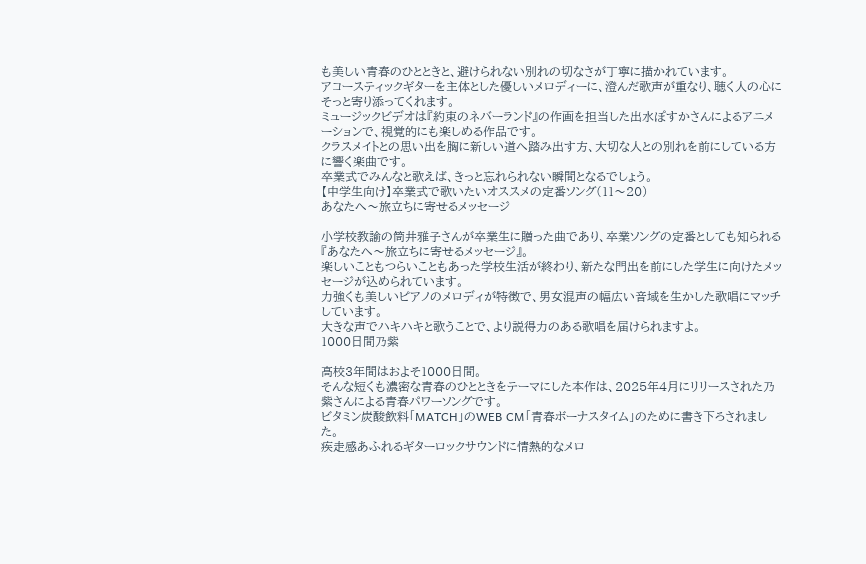も美しい青春のひとときと、避けられない別れの切なさが丁寧に描かれています。
アコースティックギターを主体とした優しいメロディーに、澄んだ歌声が重なり、聴く人の心にそっと寄り添ってくれます。
ミュージックビデオは『約束のネバーランド』の作画を担当した出水ぽすかさんによるアニメーションで、視覚的にも楽しめる作品です。
クラスメイトとの思い出を胸に新しい道へ踏み出す方、大切な人との別れを前にしている方に響く楽曲です。
卒業式でみんなと歌えば、きっと忘れられない瞬間となるでしょう。
【中学生向け】卒業式で歌いたいオススメの定番ソング(11〜20)
あなたへ〜旅立ちに寄せるメッセージ

小学校教諭の筒井雅子さんが卒業生に贈った曲であり、卒業ソングの定番としても知られる『あなたへ〜旅立ちに寄せるメッセージ』。
楽しいこともつらいこともあった学校生活が終わり、新たな門出を前にした学生に向けたメッセージが込められています。
力強くも美しいピアノのメロディが特徴で、男女混声の幅広い音域を生かした歌唱にマッチしています。
大きな声でハキハキと歌うことで、より説得力のある歌唱を届けられますよ。
1000日間乃紫

高校3年間はおよそ1000日間。
そんな短くも濃密な青春のひとときをテーマにした本作は、2025年4月にリリースされた乃紫さんによる青春パワーソングです。
ビタミン炭酸飲料「MATCH」のWEB CM「青春ボーナスタイム」のために書き下ろされました。
疾走感あふれるギターロックサウンドに情熱的なメロ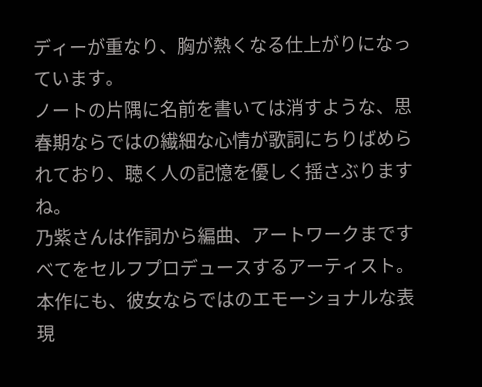ディーが重なり、胸が熱くなる仕上がりになっています。
ノートの片隅に名前を書いては消すような、思春期ならではの繊細な心情が歌詞にちりばめられており、聴く人の記憶を優しく揺さぶりますね。
乃紫さんは作詞から編曲、アートワークまですべてをセルフプロデュースするアーティスト。
本作にも、彼女ならではのエモーショナルな表現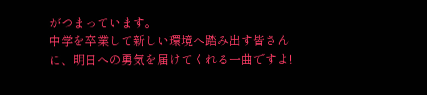がつまっています。
中学を卒業して新しい環境へ踏み出す皆さんに、明日への勇気を届けてくれる一曲ですよ!